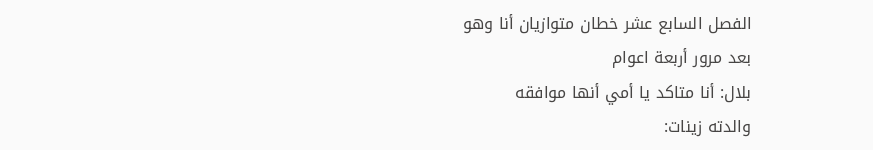الفصل السابع عشر خطان متوازيان أنا وهو
بعد مرور أربعة اعوام
بلال: أنا متاكد يا أمي أنها موافقه
والدته زينات: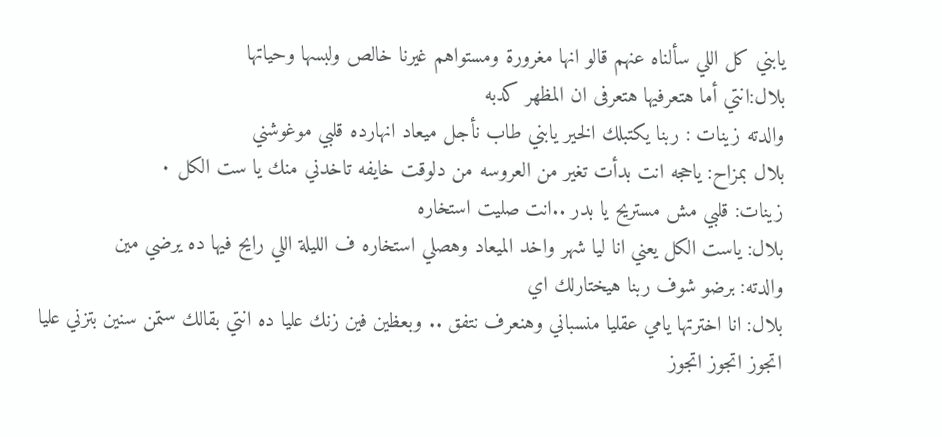يابني كل اللي سألناه عنهم قالو انها مغرورة ومستواهم غيرنا خالص ولبسها وحياتها
بلال:انتي أما هتعرفيها هتعرفى ان المظهر كدبه
والدته زينات : ربنا يكتبلك الخير يابني طاب نأجل ميعاد انهارده قلبي موغوشني
بلال بمزاح: ياحجه انت بدأت تغير من العروسه من دلوقت خايفه تاخدني منك يا ست الكل ٠
زينات: قلبي مش مستريح يا بدر ..انت صليت استخاره
بلال: ياست الكل يعني انا ليا شهر واخد الميعاد وهصلي استخاره ف الليلة اللي رايح فيها ده يرضي مين
والدته: برضو شوف ربنا هيختارلك اي
بلال: انا اخترتها يامي عقليا منسباني وهنعرف نتفق .. وبعظين فين زنك عليا ده انتي بقالك ستمن سنين بتزني عليا اتجوز اتجوز اتجوز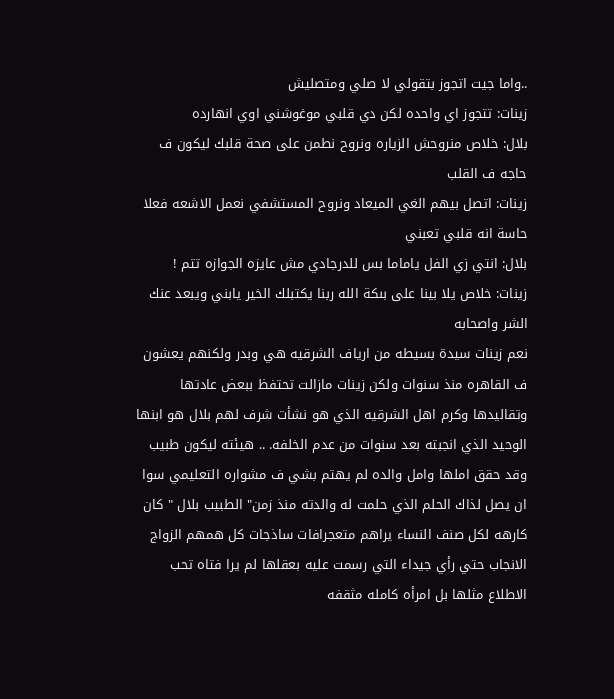..واما جيت اتجوز بتقولي لا صلي ومتصليش
زينات: تتجوز اي واحده لكن دي قلبي موغوشني اوي انهارده
بلال: خلاص منروحش الزياره ونروح نطمن على صحة قلبك ليكون ف حاجه ف القلب
زينات: اتصل بيهم الغي الميعاد ونروح المستشفي نعمل الاشعه فعلا حاسة انه قلبي تعبني
بلال: انتي زي الفل ياماما بس للدرجادي مش عايزه الجوازه تتم !
زينات: خلاص يلا بينا على بىكة الله ربنا يكتبلك الخير يابني ويبعد عنك الشر واصحابه
نعم زينات سيدة بسيطه من ارياف الشرقيه هي وبدر ولكنهم يعشون ف القاهره منذ سنوات ولكن زينات مازالت تحتفظ ببعض عادتها وتقاليدها وكرم اهل الشرقيه الذي هو نشأت شرف لهم بلال هو ابنها الوحيد الذي انجبته بعد سنوات من عدم الخلفه. .. هيئته ليكون طبيب وقد حقق املها وامل والده لم يهتم بشي ف مشواره التعليمي سوا ان يصل لذاك الحلم الذي حلمت له والدته منذ زمن" الطبيب بلال " كان كارهه لكل صنف النساء يراهم متعجرافات ساذجات كل همهم الزواج الانجاب حتي رأي جيداء التي رسمت عليه بعقلها لم يرا فتاه تحب الاطلاع مثلها بل امرأه كامله مثقفه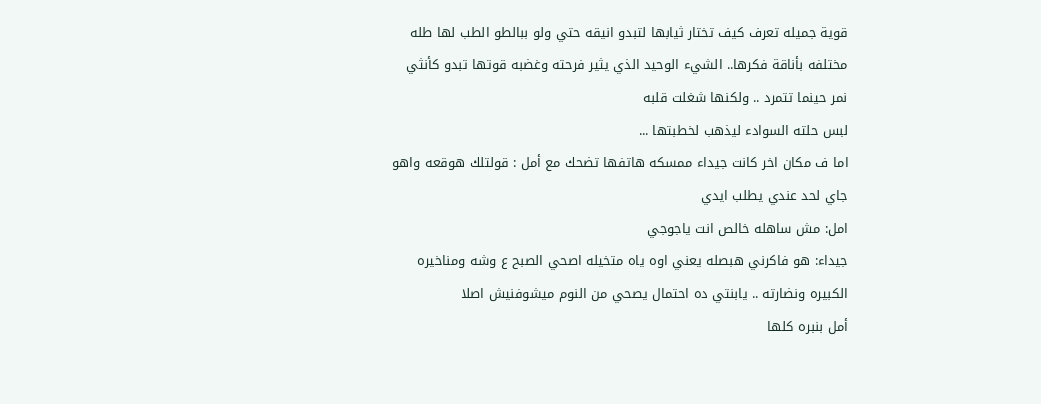قوية جميله تعرف كيف تختار ثيابها لتبدو انيقه حتي ولو ببالطو الطب لها طله مختلفه بأناقة فكرها.. الشيء الوحيد الذي يثير فرحته وغضبه قوتها تبدو كأنثي نمر حينما تتمرد .. ولكنها شغلت قلبه
لبس حلته السوادء ليذهب لخطبتها ...
اما ف مكان اخر كانت جيداء ممسكه هاتفها تضحك مع أمل : قولتلك هوقعه واهو جاي لحد عندي يطلب ايدي
امل: مش ساهله خالص انت ياجوجي
جيداء: هو فاكرني هبصله يعني اوه ياه متخيله اصحي الصبح ع وشه ومناخيره الكبيره ونضارته .. يابنتي ده احتمال يصحي من النوم ميشوفنيش اصلا
أمل بنبره كلها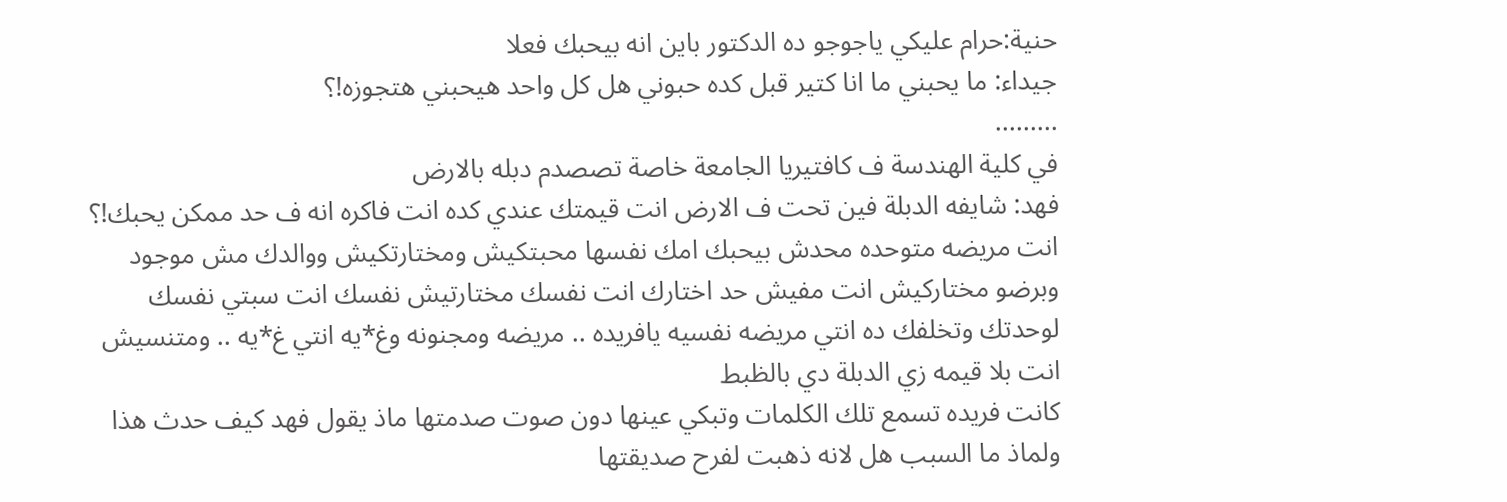حنية:حرام عليكي ياجوجو ده الدكتور باين انه بيحبك فعلا
جيداء: ما يحبني ما انا كتير قبل كده حبوني هل كل واحد هيحبني هتجوزه!؟
.........
في كلية الهندسة ف كافتيريا الجامعة خاصة تصصدم دبله بالارض
فهد: شايفه الدبلة فين تحت ف الارض انت قيمتك عندي كده انت فاكره انه ف حد ممكن يحبك!؟ انت مريضه متوحده محدش بيحبك امك نفسها محبتكيش ومختارتكيش ووالدك مش موجود وبرضو مختاركيش انت مفيش حد اختارك انت نفسك مختارتيش نفسك انت سبتي نفسك لوحدتك وتخلفك ده انتي مريضه نفسيه يافريده .. مريضه ومجنونه وغ*يه انتي غ*يه .. ومتنسيش انت بلا قيمه زي الدبلة دي بالظبط
كانت فريده تسمع تلك الكلمات وتبكي عينها دون صوت صدمتها ماذ يقول فهد كيف حدث هذا ولماذ ما السبب هل لانه ذهبت لفرح صديقتها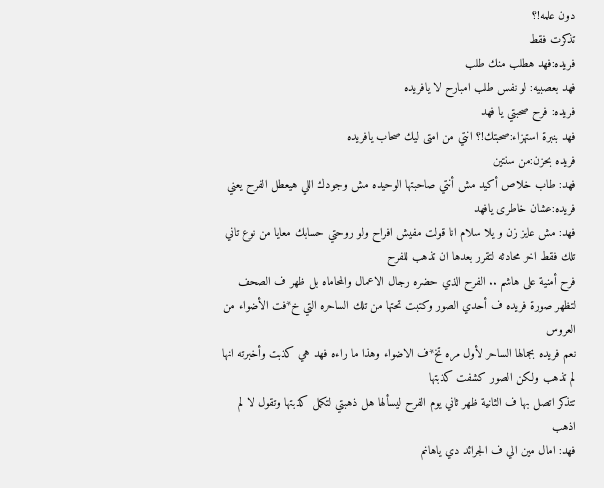دون علمه!؟
تذكرت فقط
فريده:فهد هطلب منك طلب
فهد بعصبيه: لو نفس طلب امبارح لا يافريده
فريده: فرح صحبتي يا فهد
فهد بنبرة استهزاء:صحبتك!؟ انتي من امتى ليك صحاب يافريده
فريده بحزن:من سنتين
فهد: طاب خلاص أكيد مش أنتي صاحبتها الوحيده مش وجودك اللي هيعطل الفرح يعني
فريده:عشان خاطرى يافهد
فهد: مش عايز زن و يلا سلام انا قولت مفيش افراح ولو روحتي حسابك معايا من نوع تاني
تلك فقط اخر محادثه لتقرر بعدها ان تذهب للفرح
فرح أمنية على هاشم .. الفرح الذي حضره رجال الاعمال والمحاماه بل ظهر ف الصحف لتظهر صورة فريده ف أحدي الصور وكتبت تحتها من تلك الساحره التي خ*فت الأضواء من العروس
نعم فريده بجمالها الساحر لأول مره تخ*ف الاضواء وهذا ما راءه فهد هي كذبت وأخبرته انها لم تذهب ولكن الصور كشفت كذبتها
تتذكر اتصل بها ف الثانية ظهر ثاني يوم الفرح ليسألها هل ذهبتي لتكمل كذبتها وتقول لا لم اذهب
فهد: امال مين الي ف الجرائد دي ياهانم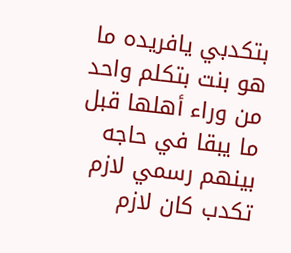بتكدبي يافريده ما هو بنت بتكلم واحد من وراء أهلها قبل ما يبقا في حاجه بينهم رسمي لازم تكدب كان لازم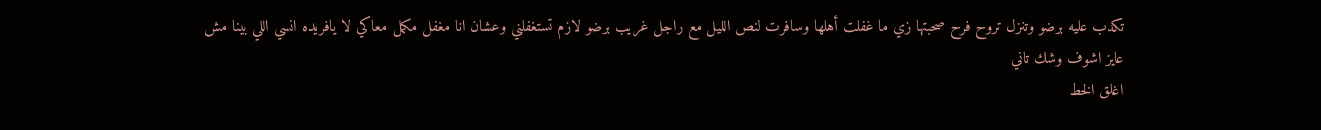تكدب عليه برضو وتنزل تروح فرح صحبتها زي ما غفلت أهلها وسافرت لنص الليل مع راجل غريب برضو لازم تستغفلني وعشان انا مغفل مكمل معاكي لا يافريده انسي اللي بينا مش عايز اشوف وشك تاني
اغلق الخط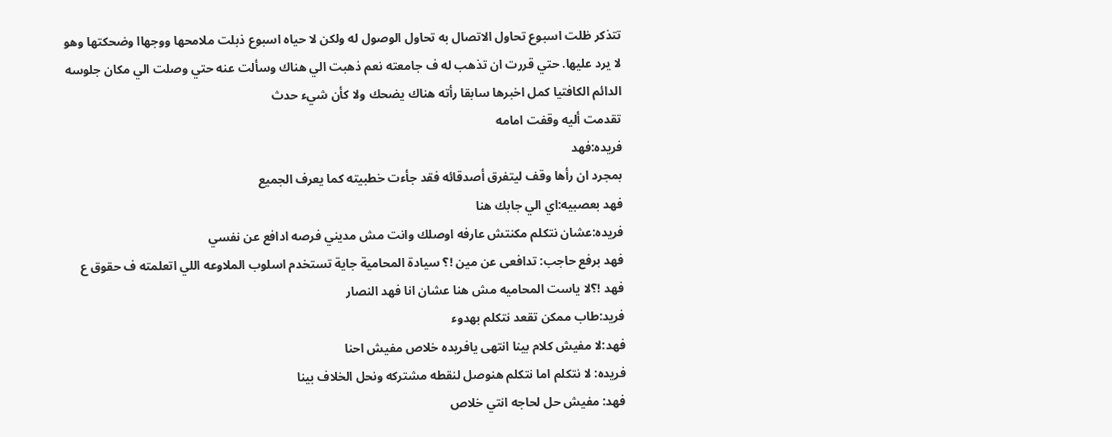تتذكر ظلت اسبوع تحاول الاتصال به تحاول الوصول له ولكن لا حياه اسبوع ذبلت ملامحها ووجهاا وضحكتها وهو لا يرد عليها. حتي قررت ان تذهب له ف جامعته نعم ذهبت الي هناك وسألت عنه حتي وصلت الي مكان جلوسه الدائم الكافتيا كمل اخبرها سابقا رأته هناك يضحك ولا كأن شيء حدث
تقدمت أليه وقفت امامه
فريده:فهد
بمجرد ان رأها وقف ليتفرق أصدقائه فقد جأءت خطبيته كما يعرف الجميع
فهد بعصبيه:اي الي جابك هنا
فريده:عشان نتكلم مكنتش عارفه اوصلك وانت مش مديني فرصه ادافع عن نفسي
فهد برفع حاجب: تدافعى عن مين !؟ سيادة المحامية جاية تستخدم اسلوب الملاوعه اللي اتعلمته ف حقوق ع فهد !؟لا ياست المحاميه مش هنا عشان انا فهد النصار
فريد:طاب ممكن تقعد نتكلم بهدوء
فهد:لا مفيش كلام بينا انتهى يافريده خلاص مفيش احنا
فريده: لا نتكلم اما نتكلم هنوصل لنقطه مشتركه ونحل الخلاف بينا
فهد: مفيش حل لحاجه انتي خلاص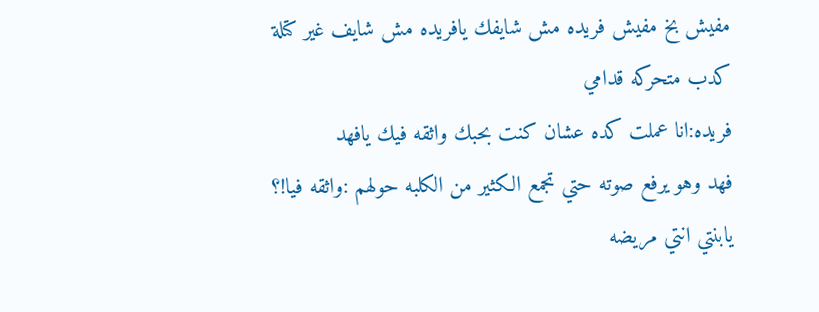مفيش بخ مفيش فريده مش شايفك يافريده مش شايف غير كتلة كدب متحركه قدامي
فريده:انا عملت كده عشان كنت بحبك واثقه فيك يافهد
فهد وهو يرفع صوته حتي تجمع الكثير من الكلبه حولهم :واثقه فيا!؟ يابنتي انتي مريضه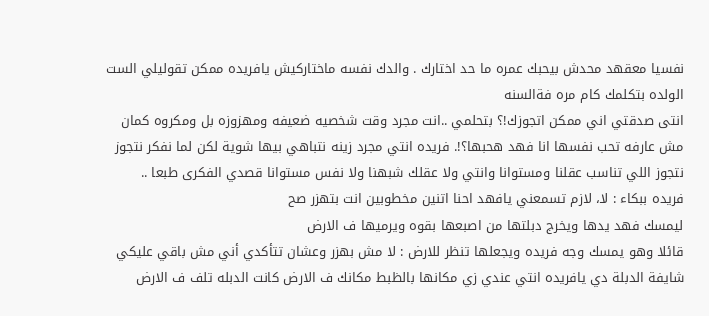نفسيا معقهد محدش بيحبك عمره ما حد اختارك . والدك نفسه ماختاركيش يافريده ممكن تقوليلي الست الولده بتكلمك كام مره فةالسنه
انتى صدقتي اني ممكن اتجوزك!؟ بتحلمي ..انت مجرد وقت شخصيه ضعيفه ومهزوزه بل ومكروه كمان مش عارفه تحب نفسها انا فهد هحبها؟!. فريده انتي مجرد زينه نتباهي بيها شوية لكن لما نفكر نتجوز نتجوز اللي تناسب عقلنا ومستوانا وانتي ولا عقلك شبهنا ولا نفس مستوانا قصدي الفكرى طبعا ..
فريده ببكاء : لا، لازم تسمعني يافهد احنا اتنين مخطوبين انت بتهزر صح
ليمسك فهد يدها ويخرج دبلتها من اصبعها بقوه ويرميها ف الارض
قائلا وهو يمسك وجه فريده ويجعلها تنظر للارض : لا مش بهزر وعشان تتأكدي أني مش باقي عليكي شايفة الدبلة دي يافريده انتي عندي زي مكانها بالظبط مكانك ف الارض كانت الدبله تلف ف الارض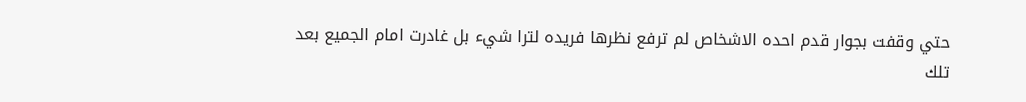حتي وقفت بجوار قدم احده الاشخاص لم ترفع نظرها فريده لترا شيء بل غادرت امام الجميع بعد تلك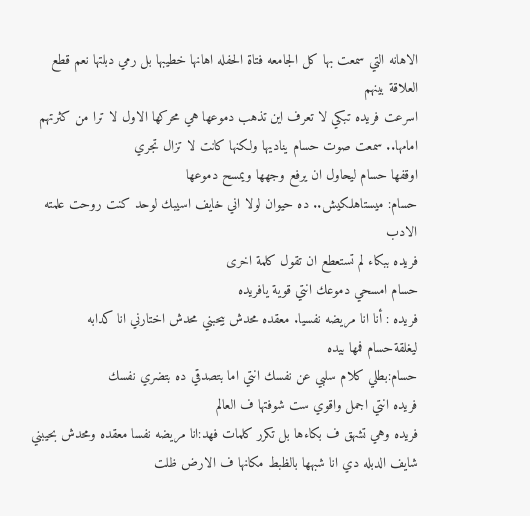الاهانه التي سمعت بها كل الجامعه فتاة الحفله اهانها خطيبها بل رمي دبلتها نعم قطع العلاقة بينهم
اسرعت فريده تبكي لا تعرف اين تذهب دموعها هي محركها الاول لا ترا من كثرتهم امامها.. سمعت صوت حسام يناديها ولكنها كانت لا تزال تجري
اوقفها حسام ليحاول ان يرفع وجهها ويمسح دموعها
حسام: ميستاهلكيش.. ده حيوان لولا اني خايف اسيبك لوحد كنت روحت علمته الادب
فريده ببكاء لم تستعطع ان تقول كلمة اخرى
حسام امسحي دموعك انتي قوية يافريده
فريده : أنا انا مريضه نفسيا. معقده محدش بيحبني محدش اختارني انا كدابه
ليغلقةحسام فمها بيده
حسام:بطلي كلام سلبي عن نفسك انتي اما بتصدقي ده بتضري نفسك
فريده انتي اجمل واقوي ست شوفتها ف العالم
فريده وهي تشهق ف بكاءها بل تكرر كلمات فهد:انا مريضه نفسا معقده ومحدش بحيبني
شايف الدبله دي انا شبهها بالظبط مكانها ف الارض ظلت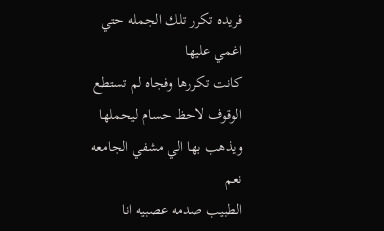فريده تكرر تلك الجمله حتي اغمي عليها
كانت تكررها وفجاه لم تستطع الوقوف لاحظ حسام ليحملها ويذهب بها الي مشفي الجامعه
نعم
الطبيب صدمه عصبيه انا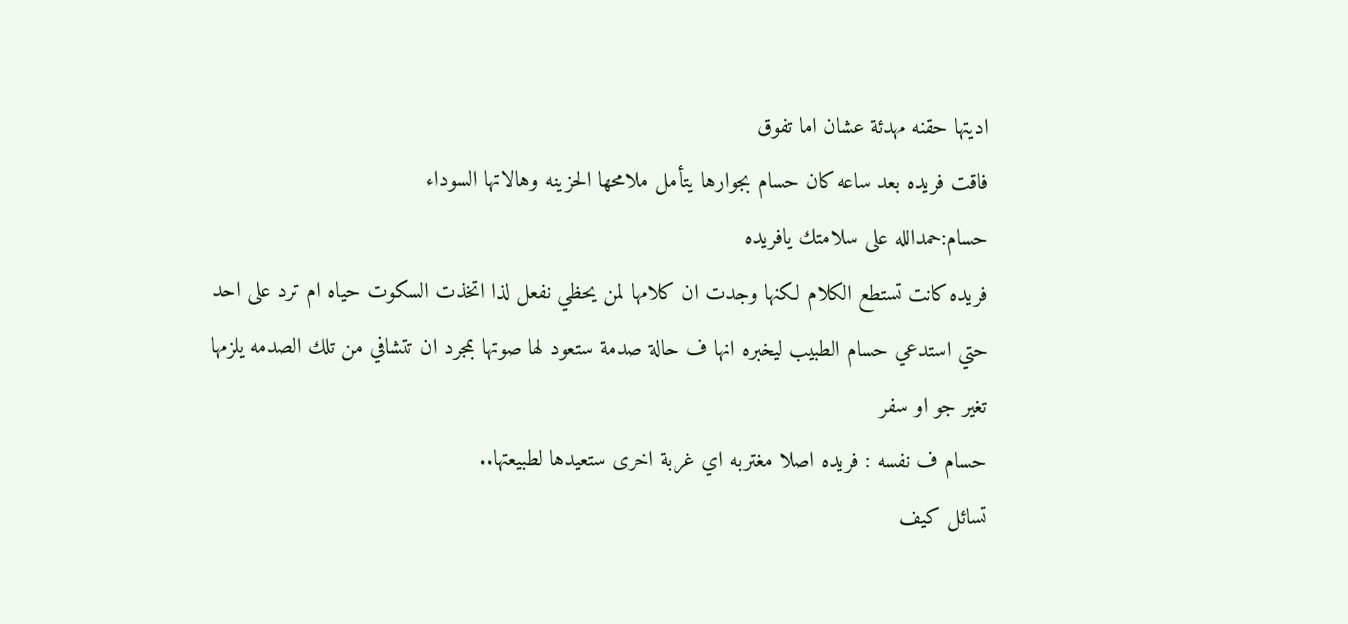اديتها حقنه مهدئة عشان اما تفوق
فاقت فريده بعد ساعه كان حسام بجوارها يتأمل ملامحها الحزينه وهالاتها السوداء
حسام:حمدالله على سلامتك يافريده
فريده كانت تستطع الكلام لكنها وجدت ان كلامها لمن يحظي نفعل لذا اتخذت السكوت حياه ام ترد على احد حتي استدعي حسام الطبيب ليخبره انها ف حالة صدمة ستعود لها صوتها بمجرد ان تتشافي من تلك الصدمه يلزمها تغير جو او سفر
حسام ف نفسه : فريده اصلا مغتربه اي غربة اخرى ستعيدها لطبيعتها..
تسائل كيف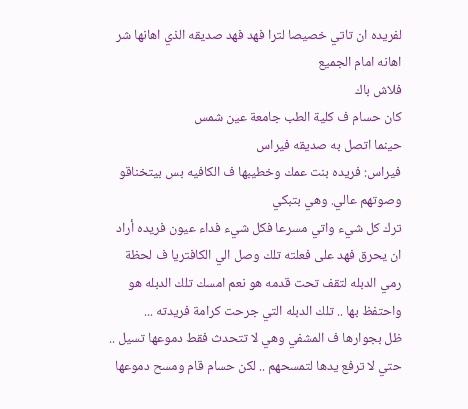لفريده ان تاتي خصيصا لترا فهد فهد صديقه الذي اهانها شر اهانه امام الجميع
فلاش باك
كان حسام ف كلية الطب جامعة عين شمس
حينما اتصل به صديقه فيراس
فيراس: فريده بنت عمك وخطيبها ف الكافيه بس بيتخناقو وصوتهم عالي. وهي بتبكي
ترك كل شيء واتي مسرعا فكل شيء فداء عيون فريده أراد ان يحرق فهد على فعلته تلك وصل الي الكافتريا ف لحظة رمي الدبله لتقف تحت قدمه هو نعم امسك تلك الدبله هو واحتفظ بها .. تلك الدبله التي جرحت كرامة فريدته ...
ظل بجوارها ف المشفي وهي لا تتحدث فقط دموعها تسيل .. حتي لا ترفع يدها لتمسحهم .. لكن حسام قام ومسح دموعها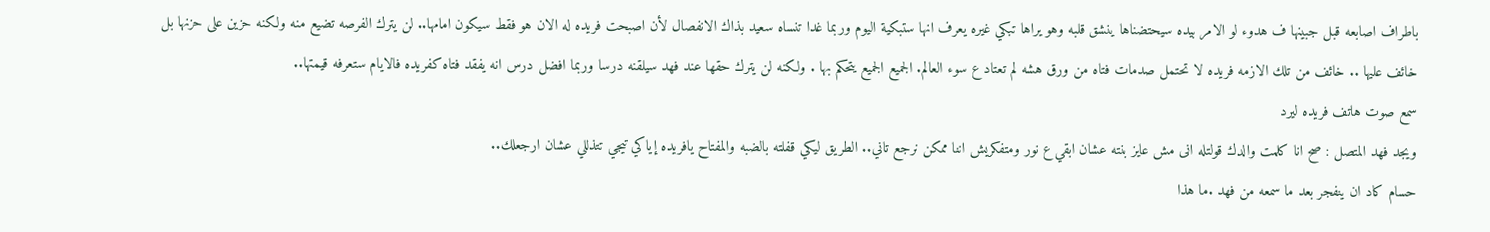باطراف اصابعه قبل جبينها ف هدوء لو الامر بيده سيحتضناها ينشق قلبه وهو يراها تبكي غيره يعرف انها ستبكية اليوم وربما غدا تنساه سعيد بذاك الانفصال لأن اصبحت فريده له الان هو فقط سيكون امامها.. لن يترك الفرصه تضيع منه ولكنه حزين على حزنها بل خائف عليها .. خائف من تلك الازمه فريده لا تحتمل صدمات فتاه من ورق هشه لم تعتاد ع سوء العالم. الجميع الجميع يتحكم بها . ولكنه لن يترك حقها عند فهد سيلقنه درسا وربما افضل درس انه يفقد فتاه كفريده فالايام ستعرفه قيمتها..
سمع صوت هاتف فريده ليرد
ويجد فهد المتصل : صح انا كلمت والدك قولتله انى مش عايز بنته عشان ابقي ع نور ومتفكريش اننا ممكن نرجع تاني.. الطريق ليكي قفلته بالضبه والمفتاح يافريده إياكي تيجي تتذللي عشان ارجعلك..
حسام كاد ان ينفجر بعد ما سمعه من فهد .ما هذا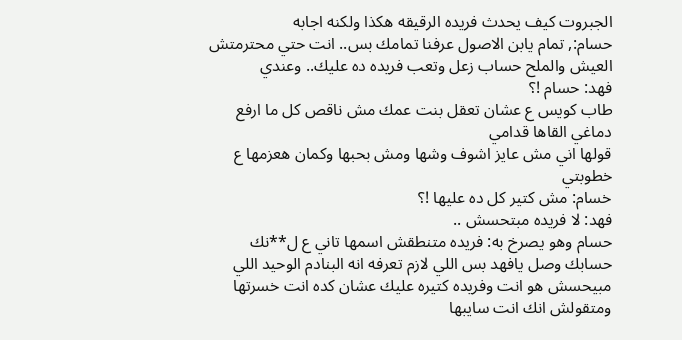الجبروت كيف يحدث فريده الرقيقه هكذا ولكنه اجابه
حسام:, تمام يابن الاصول عرفنا تمامك بس.. انت حتي محترمتش العيش والملح حساب زعل وتعب فريده ده عليك.. وعندي
فهد: حسام !؟
طاب كويس ع عشان تعقل بنت عمك مش ناقص كل ما ارفع دماغي القاها قدامي
قولها اني مش عايز اشوف وشها ومش بحبها وكمان هعزمها ع خطوبتي
خسام: مش كتير كل ده عليها !؟
فهد: لا فريده مبتحسش ..
حسام وهو يصرخ به: فريده متنطقش اسمها تاني ع ل**نك حسابك وصل يافهد بس اللي لازم تعرفه انه البنادم الوحيد اللي مبيحسش هو انت وفريده كتيره عليك عشان كده انت خسرتها ومتقولش انك انت سايبها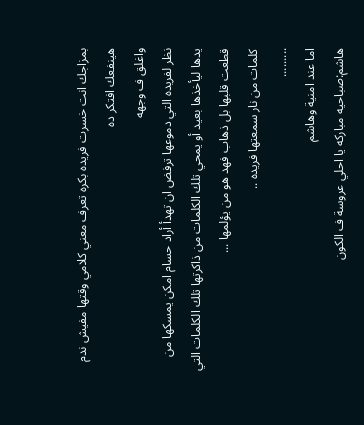بمزاجك انت خسرت فريده بكره تعرف معني كلامي وقتها مفيش ندم هينفعك افتكر ده
واغلق ف وجهه
نظر لفريده التي دموعها ترفض ان تهدأ أراد حسام امكن يمسكها من يدها ليأخذها بعيد أو يمحي تلك الكلمات من ذاكرتها تلك الكلمات التي قطعت قلبها بل ذهاب فهد هو من يؤلمها ...
كلمات من نار سمعتها فريده ..
.........
اما عند امنية وهاشم
هاشم:صباحيه مباركه يا احلي عروسة ف الكون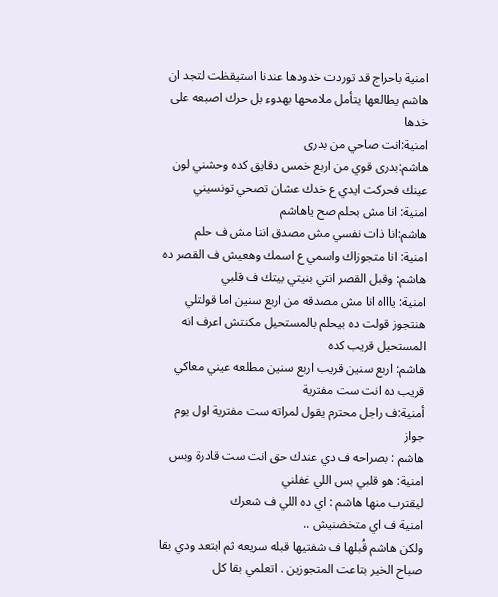امنية باحراج قد توردت خدودها عندنا استيقظت لتجد ان هاشم يطالعها يتأمل ملامحها بهدوء بل حرك اصبعه على خدها
امنية:انت صاحي من بدرى
هاشم:بدرى قوي من اربع خمس دقايق كده وحشني لون عينك فحركت ايدي ع خدك عشان تصحي تونسيني
امنية: انا مش بحلم صح ياهاشم
هاشم:انا ذات نفسي مش مصدق اننا مش ف حلم
امنية: انا متجوزاك واسمي ع اسمك وهعيش ف القصر ده
هاشم: وقبل القصر انتي بنيتي بيتك ف قلبي
امنية: ياااه انا مش مصدقه من اربع سنين اما قولتلي هنتجوز قولت ده بيحلم بالمستحيل مكنتش اعرف انه المستحيل قريب كده
هاشم: اربع سنين قريب اربع سنين مطلعه عيني معاكي قريب ده انت ست مفترية
أمنية:ف راجل محترم يقول لمراته ست مفترية اول يوم جواز
هاشم : بصراحه ف دي عندك حق انت ست قادرة وبس
امنية: هو قلبي بس اللي غفلني
ليقترب منها هاشم : اي ده اللي ف شعرك
امنية ف اي متخضنيش ..
ولكن هاشم قُبلها ف شفتيها قبله سريعه ثم ابتعد ودي بقا صباح الخير بتاعت المتجوزين . اتعلمي بقا كل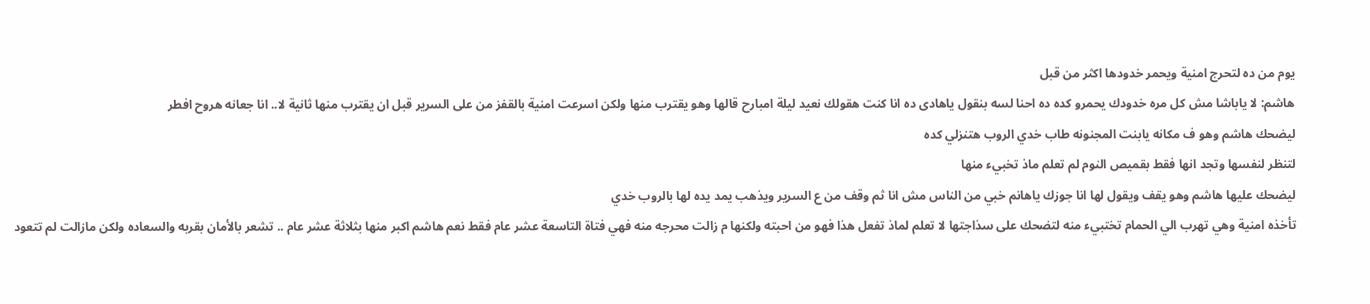يوم من ده لتحرج امنية ويحمر خدودها اكثر من قبل
هاشم: لا ياباشا مش كل مره خدودك يحمرو كده ده احنا لسه بنقول ياهادى ده انا كنت هقولك نعيد ليلة امبارح قالها وهو يقترب منها ولكن اسرعت امنية بالقفز من على السرير قبل ان يقترب منها ثانية لا.. انا جعانه هروح افطر
ليضحك هاشم وهو ف مكانه يابنت المجنونه طاب خدي الروب هتنزلي كده
لتنظر لنفسها وتجد انها فقط بقميص النوم لم تعلم ماذ تخبيء منها
ليضحك عليها هاشم وهو يقف ويقول لها انا جوزك ياهانم خبي من الناس مش انا ثم وقف من ع السرير ويذهب يمد يده لها بالروب خدي
تأخذه امنية وهي تهرب الي الحمام تختبيء منه لتضحك على سذاجتها لا تعلم لماذ تفعل هذا فهو من احبته ولكنها م زالت محرجه منه فهي فتاة التاسعة عشر عام فقط نعم هاشم اكبر منها بثلاثة عشر عام .. تشعر بالأمان بقربه والسعاده ولكن مازالت لم تتعود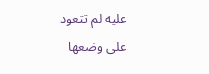عليه لم تتعود على وضعها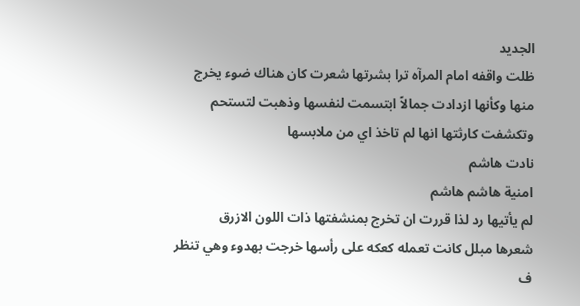الجديد
ظلت واقفه امام المرآه ترا بشرتها شعرت كان هناك ضوء يخرج منها وكأنها ازدادت جمالاً ابتسمت لنفسها وذهبت لتستحم وتكشفت كارثتها انها لم تاخذ اي من ملابسها
نادت هاشم
امنية هاشم هاشم
لم يأتيها رد لذا قررت ان تخرج بمنشفتها ذات اللون الازرق
شعرها مبلل كانت تعمله كعكه على رأسها خرجت بهدوء وهي تنظر ف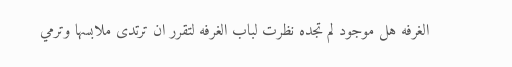الغرفه هل موجود لم تجده نظرت لباب الغرفه لتقرر ان ترتدى ملابسها وترمي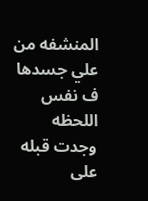المنشفه من علي جسدها ف نفس اللحظه وجدت قبله على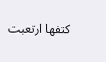كتفها ارتعبت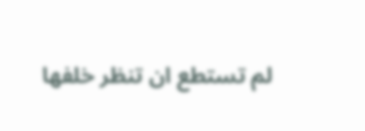لم تستطع ان تنظر خلفها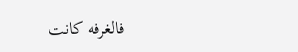فالغرفه كانت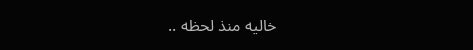خاليه منذ لحظه ..